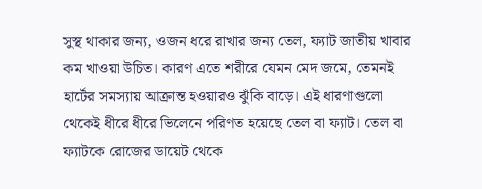সুস্থ থাকার জন্য, ওজন ধরে রাখার জন্য তেল, ফ্যাট জাতীয় খাবার কম খাওয়া উচিত। কারণ এতে শরীরে যেমন মেদ জমে, তেমনই হার্টের সমস্যায় আক্রান্ত হওয়ারও ঝুঁকি বাড়ে। এই ধারণাগুলো থেকেই ধীরে ধীরে ভিলেনে পরিণত হয়েছে তেল বা ফ্যাট। তেল বা ফ্যাটকে রোজের ডায়েট থেকে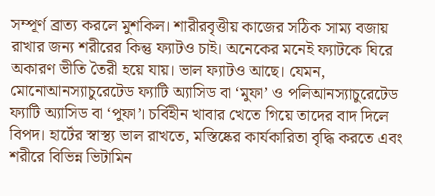সম্পূর্ণ ব্রাত্য করলে মুশকিল। শারীরবৃত্তীয় কাজের সঠিক সাম্য বজায় রাখার জন্য শরীরের কিন্তু ফ্যাটও চাই। অনেকের মনেই ফ্যাটকে ঘিরে অকারণ ভীতি তৈরী হয়ে যায়। ভাল ফ্যাটও আছে। যেমন, মোনোআনস্যাচুরেটেড ফ্যাটি অ্যাসিড বা ‘মুফা’ ও পলিআনস্যাচুরেটেড ফ্যাটি অ্যাসিড বা ‘পুফা’। চর্বিহীন খাবার খেতে গিয়ে তাদের বাদ দিলে বিপদ। হার্টের স্বাস্থ্য ভাল রাখতে, মস্তিষ্কের কার্যকারিতা বৃদ্ধি করতে এবং শরীরে বিভিন্ন ভিটামিন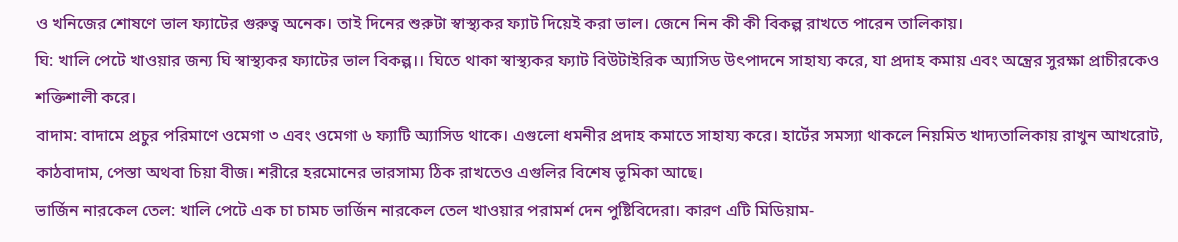ও খনিজের শোষণে ভাল ফ্যাটের গুরুত্ব অনেক। তাই দিনের শুরুটা স্বাস্থ্যকর ফ্যাট দিয়েই করা ভাল। জেনে নিন কী কী বিকল্প রাখতে পারেন তালিকায়।
ঘি: খালি পেটে খাওয়ার জন্য ঘি স্বাস্থ্যকর ফ্যাটের ভাল বিকল্প।। ঘিতে থাকা স্বাস্থ্যকর ফ্যাট বিউটাইরিক অ্যাসিড উৎপাদনে সাহায্য করে, যা প্রদাহ কমায় এবং অন্ত্রের সুরক্ষা প্রাচীরকেও শক্তিশালী করে।
বাদাম: বাদামে প্রচুর পরিমাণে ওমেগা ৩ এবং ওমেগা ৬ ফ্যাটি অ্যাসিড থাকে। এগুলো ধমনীর প্রদাহ কমাতে সাহায্য করে। হার্টের সমস্যা থাকলে নিয়মিত খাদ্যতালিকায় রাখুন আখরোট, কাঠবাদাম, পেস্তা অথবা চিয়া বীজ। শরীরে হরমোনের ভারসাম্য ঠিক রাখতেও এগুলির বিশেষ ভূমিকা আছে।
ভার্জিন নারকেল তেল: খালি পেটে এক চা চামচ ভার্জিন নারকেল তেল খাওয়ার পরামর্শ দেন পুষ্টিবিদেরা। কারণ এটি মিডিয়াম-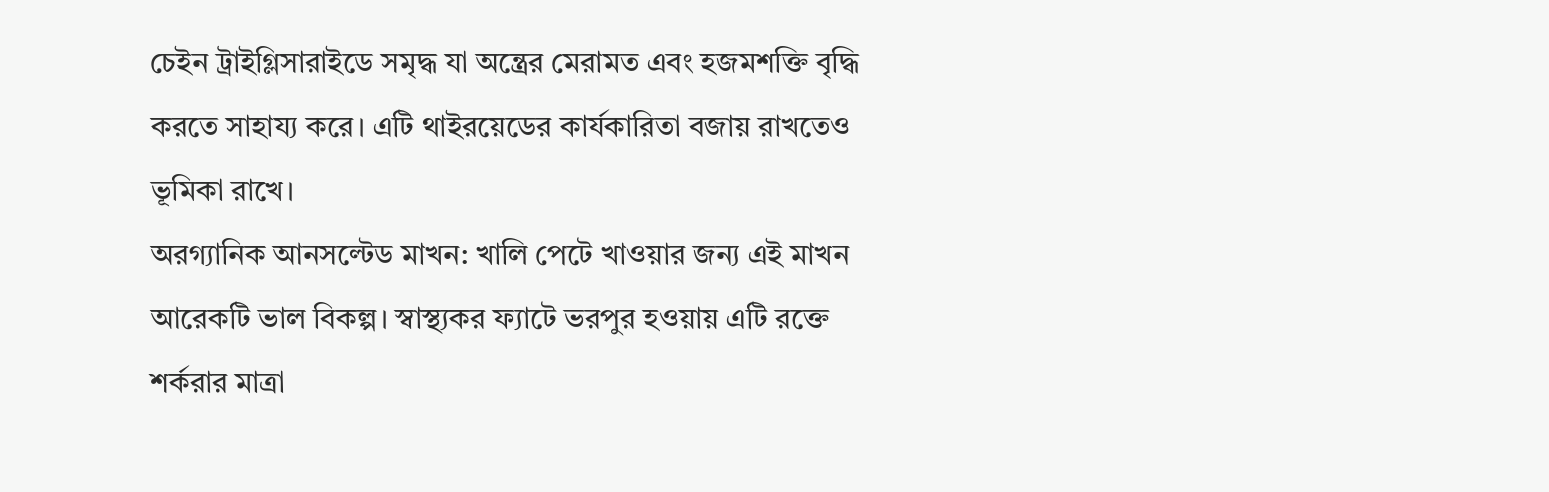চেইন ট্রাইগ্লিসারাইডে সমৃদ্ধ যা অন্ত্রের মেরামত এবং হজমশক্তি বৃদ্ধি করতে সাহায্য করে। এটি থাইরয়েডের কার্যকারিতা বজায় রাখতেও ভূমিকা রাখে।
অরগ্যানিক আনসল্টেড মাখন: খালি পেটে খাওয়ার জন্য এই মাখন আরেকটি ভাল বিকল্প। স্বাস্থ্যকর ফ্যাটে ভরপুর হওয়ায় এটি রক্তে শর্করার মাত্রা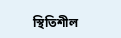স্থিতিশীল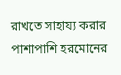রাখতে সাহায্য করার পাশাপাশি হরমোনের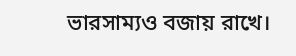ভারসাম্যও বজায় রাখে।